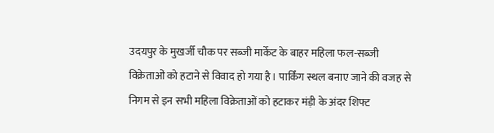उदयपुर के मुखर्जी चौक पर सब्जी मार्केट के बाहर महिला फल-सब्जी विक्रेताओं को हटाने से विवाद हो गया है। पार्किंग स्थल बनाए जाने की वजह से निगम से इन सभी महिला विक्रेताओं को हटाकर मंड़ी के अंदर शिफ्ट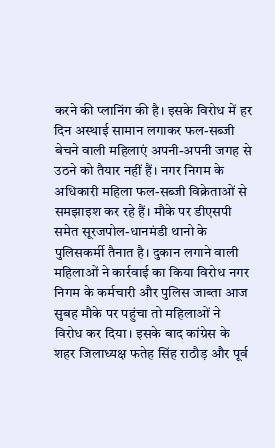करने की प्लानिंग की है। इसके विरोध में हर दिन अस्थाई सामान लगाकर फल-सब्जी बेचने वाली महिलाएं अपनी-अपनी जगह से उठने को तैयार नहीं हैं। नगर निगम के अधिकारी महिला फल-सब्जी विक्रेताओं से समझाइश कर रहे हैं। मौके पर डीएसपी समेत सूरजपोल-धानमंडी थानो के पुलिसकर्मी तैनात है। दुकान लगाने वाली महिलाओं ने कार्रवाई का किया विरोध नगर निगम के कर्मचारी और पुलिस जाब्ता आज सुबह मौके पर पहुंचा तो महिलाओं ने विरोध कर दिया। इसके बाद कांग्रेस के शहर जिलाध्यक्ष फतेह सिंह राठौड़ और पूर्व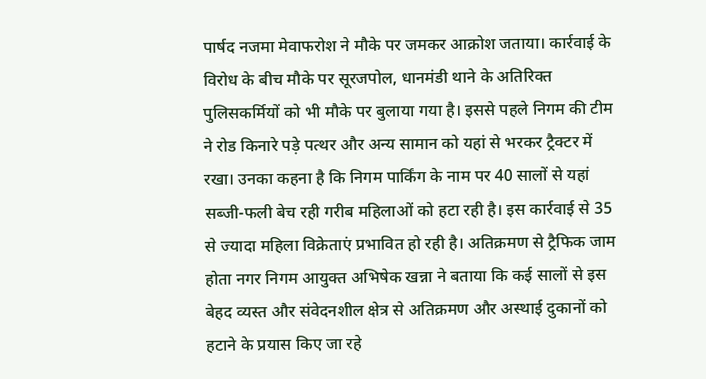पार्षद नजमा मेवाफरोश ने मौके पर जमकर आक्रोश जताया। कार्रवाई के विरोध के बीच मौके पर सूरजपोल, धानमंडी थाने के अतिरिक्त पुलिसकर्मियों को भी मौके पर बुलाया गया है। इससे पहले निगम की टीम ने रोड किनारे पड़े पत्थर और अन्य सामान को यहां से भरकर ट्रैक्टर में रखा। उनका कहना है कि निगम पार्किंग के नाम पर 40 सालों से यहां सब्जी-फली बेच रही गरीब महिलाओं को हटा रही है। इस कार्रवाई से 35 से ज्यादा महिला विक्रेताएं प्रभावित हो रही है। अतिक्रमण से ट्रैफिक जाम होता नगर निगम आयुक्त अभिषेक खन्ना ने बताया कि कई सालों से इस बेहद व्यस्त और संवेदनशील क्षेत्र से अतिक्रमण और अस्थाई दुकानों को हटाने के प्रयास किए जा रहे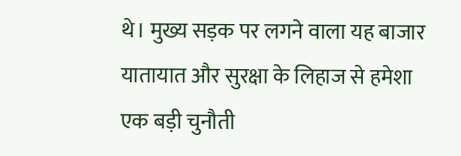थे। मुख्य सड़क पर लगने वाला यह बाजार यातायात और सुरक्षा के लिहाज से हमेशा एक बड़ी चुनौती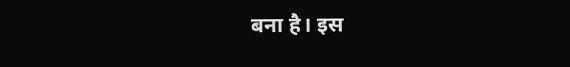बना है। इस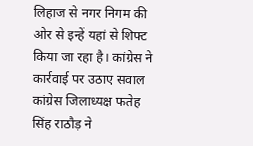लिहाज से नगर निगम की ओर से इन्हें यहां से शिफ्ट किया जा रहा है। कांग्रेस ने कार्रवाई पर उठाए सवाल कांग्रेस जिलाध्यक्ष फतेह सिंह राठौड़ ने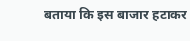बताया कि इस बाजार हटाकर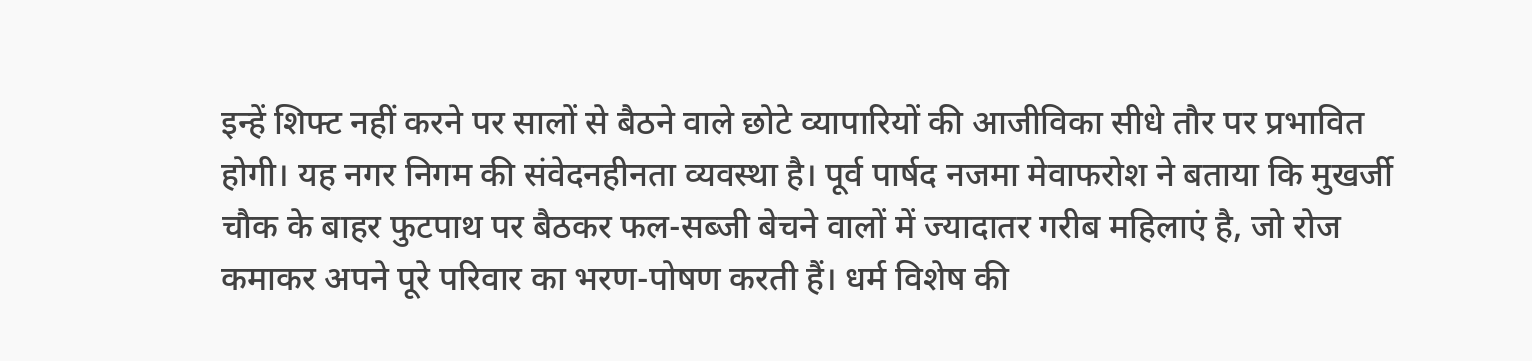इन्हें शिफ्ट नहीं करने पर सालों से बैठने वाले छोटे व्यापारियों की आजीविका सीधे तौर पर प्रभावित होगी। यह नगर निगम की संवेदनहीनता व्यवस्था है। पूर्व पार्षद नजमा मेवाफरोश ने बताया कि मुखर्जी चौक के बाहर फुटपाथ पर बैठकर फल-सब्जी बेचने वालों में ज्यादातर गरीब महिलाएं है, जो रोज कमाकर अपने पूरे परिवार का भरण-पोषण करती हैं। धर्म विशेष की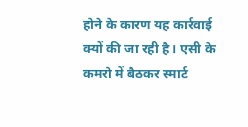होने के कारण यह कार्रवाई क्यों की जा रही है। एसी के कमरो में बैठकर स्मार्ट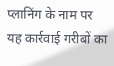प्लानिंग के नाम पर यह कार्रवाई गरीबों का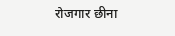रोजगार छीना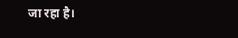जा रहा है।